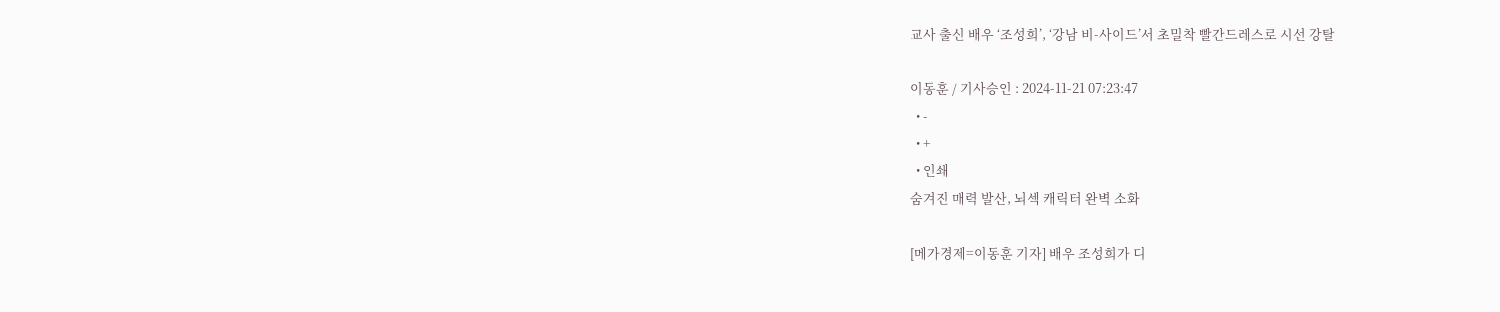교사 출신 배우 ‘조성희’, ‘강남 비-사이드’서 초밀착 빨간드레스로 시선 강탈

이동훈 / 기사승인 : 2024-11-21 07:23:47
  • -
  • +
  • 인쇄
숨겨진 매력 발산, 뇌섹 캐릭터 완벽 소화

[메가경제=이동훈 기자] 배우 조성희가 디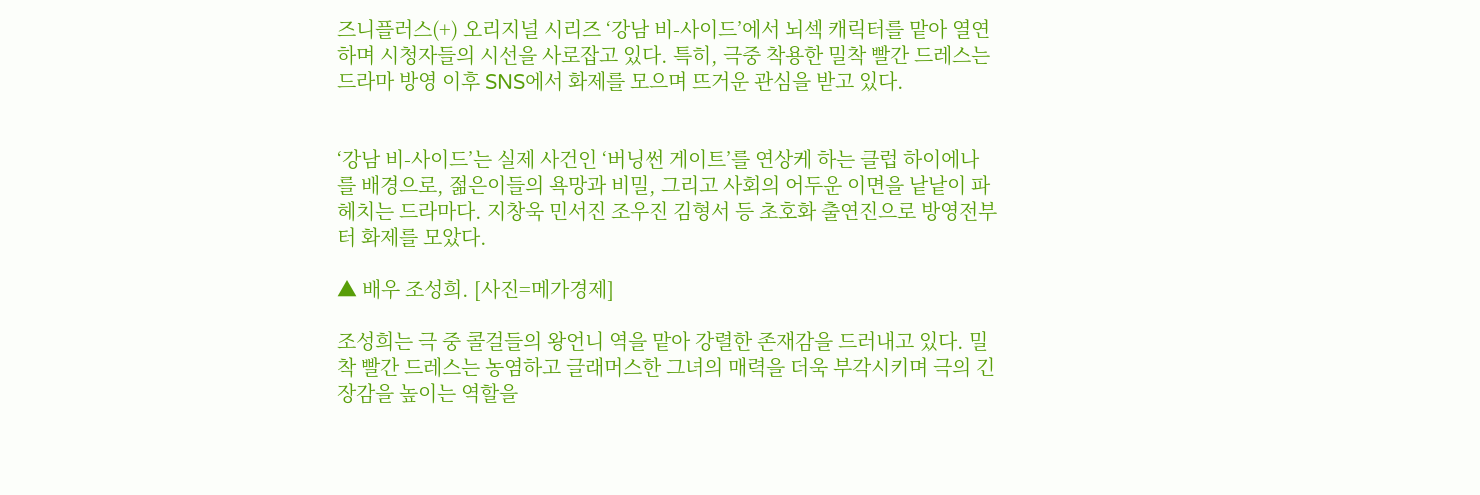즈니플러스(+) 오리지널 시리즈 ‘강남 비-사이드’에서 뇌섹 캐릭터를 맡아 열연하며 시청자들의 시선을 사로잡고 있다. 특히, 극중 착용한 밀착 빨간 드레스는 드라마 방영 이후 SNS에서 화제를 모으며 뜨거운 관심을 받고 있다.


‘강남 비-사이드’는 실제 사건인 ‘버닝썬 게이트’를 연상케 하는 클럽 하이에나를 배경으로, 젊은이들의 욕망과 비밀, 그리고 사회의 어두운 이면을 낱낱이 파헤치는 드라마다. 지창욱 민서진 조우진 김형서 등 초호화 출연진으로 방영전부터 화제를 모았다.

▲ 배우 조성희. [사진=메가경제]

조성희는 극 중 콜걸들의 왕언니 역을 맡아 강렬한 존재감을 드러내고 있다. 밀착 빨간 드레스는 농염하고 글래머스한 그녀의 매력을 더욱 부각시키며 극의 긴장감을 높이는 역할을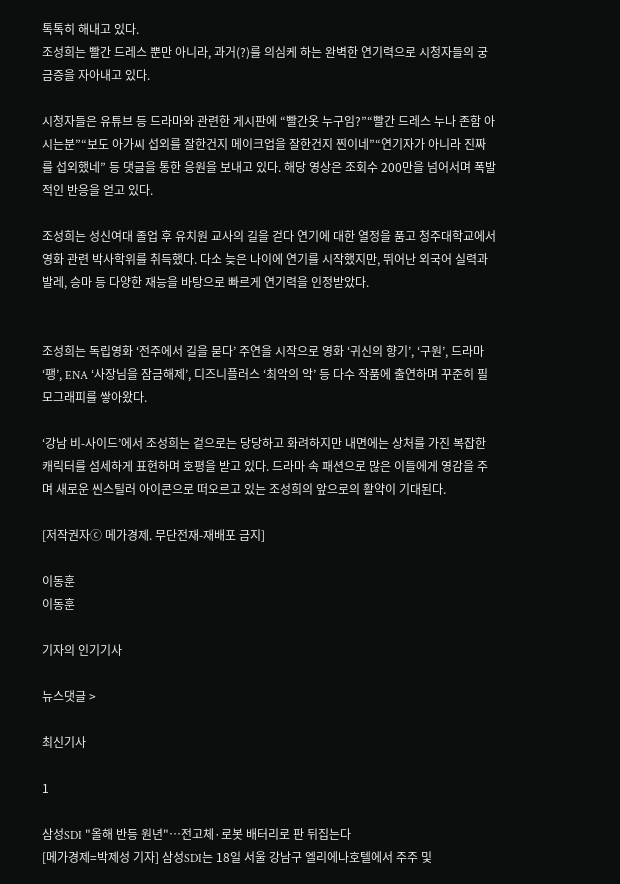톡톡히 해내고 있다.
조성희는 빨간 드레스 뿐만 아니라, 과거(?)를 의심케 하는 완벽한 연기력으로 시청자들의 궁금증을 자아내고 있다.

시청자들은 유튜브 등 드라마와 관련한 게시판에 “빨간옷 누구임?”“빨간 드레스 누나 존함 아시는분”“보도 아가씨 섭외를 잘한건지 메이크업을 잘한건지 찐이네”“연기자가 아니라 진짜를 섭외했네” 등 댓글을 통한 응원을 보내고 있다. 해당 영상은 조회수 200만을 넘어서며 폭발적인 반응을 얻고 있다.

조성희는 성신여대 졸업 후 유치원 교사의 길을 걷다 연기에 대한 열정을 품고 청주대학교에서 영화 관련 박사학위를 취득했다. 다소 늦은 나이에 연기를 시작했지만, 뛰어난 외국어 실력과 발레, 승마 등 다양한 재능을 바탕으로 빠르게 연기력을 인정받았다.


조성희는 독립영화 ‘전주에서 길을 묻다’ 주연을 시작으로 영화 ‘귀신의 향기’, ‘구원’, 드라마 ‘팽’, ENA ‘사장님을 잠금해제’, 디즈니플러스 ‘최악의 악’ 등 다수 작품에 출연하며 꾸준히 필모그래피를 쌓아왔다.

‘강남 비-사이드’에서 조성희는 겉으로는 당당하고 화려하지만 내면에는 상처를 가진 복잡한 캐릭터를 섬세하게 표현하며 호평을 받고 있다. 드라마 속 패션으로 많은 이들에게 영감을 주며 새로운 씬스틸러 아이콘으로 떠오르고 있는 조성희의 앞으로의 활약이 기대된다.

[저작권자ⓒ 메가경제. 무단전재-재배포 금지]

이동훈
이동훈

기자의 인기기사

뉴스댓글 >

최신기사

1

삼성SDI "올해 반등 원년"…전고체·로봇 배터리로 판 뒤집는다
[메가경제=박제성 기자] 삼성SDI는 18일 서울 강남구 엘리에나호텔에서 주주 및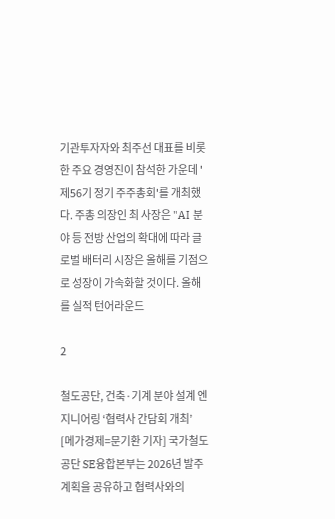기관투자자와 최주선 대표를 비롯한 주요 경영진이 참석한 가운데 '제56기 정기 주주총회'를 개최했다. 주총 의장인 최 사장은 "AI 분야 등 전방 산업의 확대에 따라 글로벌 배터리 시장은 올해를 기점으로 성장이 가속화할 것이다. 올해를 실적 턴어라운드

2

철도공단, 건축·기계 분야 설계 엔지니어링 ‘협력사 간담회 개최’
[메가경제=문기환 기자] 국가철도공단 SE융합본부는 2026년 발주계획을 공유하고 협력사와의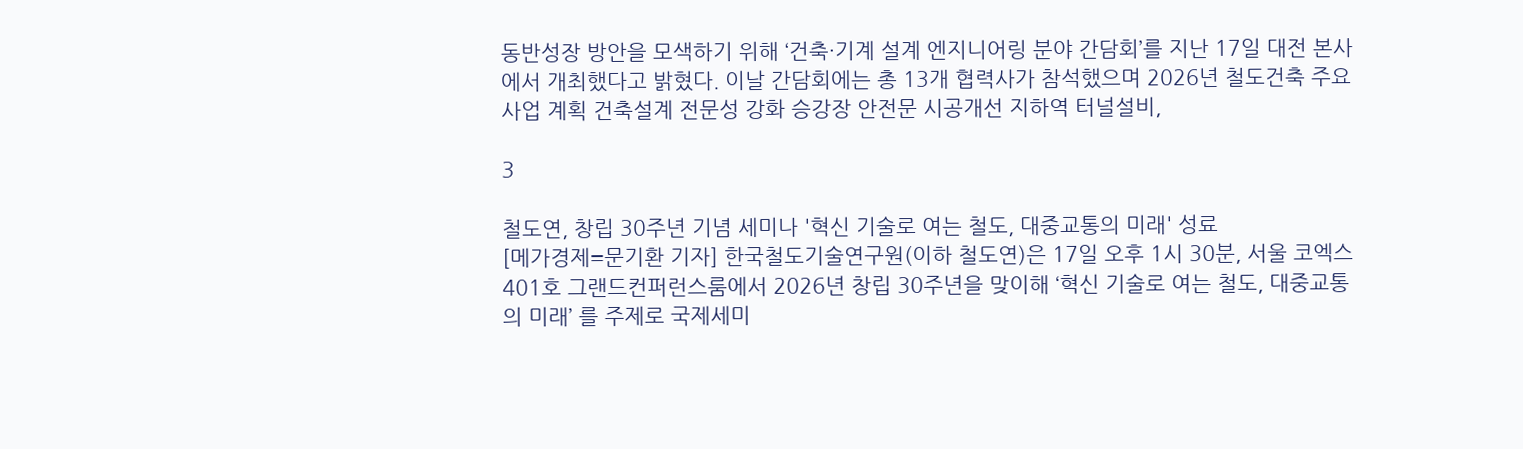동반성장 방안을 모색하기 위해 ‘건축·기계 설계 엔지니어링 분야 간담회’를 지난 17일 대전 본사에서 개최했다고 밝혔다. 이날 간담회에는 총 13개 협력사가 참석했으며 2026년 철도건축 주요사업 계획 건축설계 전문성 강화 승강장 안전문 시공개선 지하역 터널설비,

3

철도연, 창립 30주년 기념 세미나 '혁신 기술로 여는 철도, 대중교통의 미래' 성료
[메가경제=문기환 기자] 한국철도기술연구원(이하 철도연)은 17일 오후 1시 30분, 서울 코엑스 401호 그랜드컨퍼런스룸에서 2026년 창립 30주년을 맞이해 ‘혁신 기술로 여는 철도, 대중교통의 미래’ 를 주제로 국제세미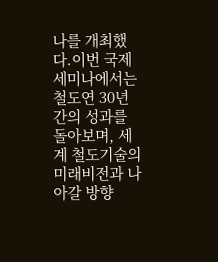나를 개최했다.이번 국제세미나에서는 철도연 30년 간의 성과를 돌아보며, 세계 철도기술의 미래비전과 나아갈 방향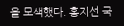을 모색했다. 홍지선 국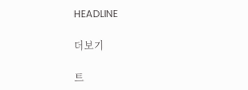HEADLINE

더보기

트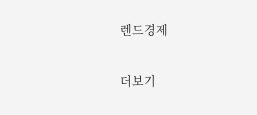렌드경제

더보기